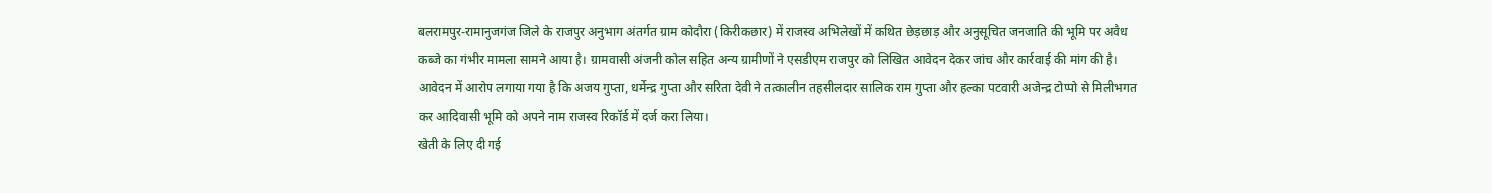बलरामपुर-रामानुजगंज जिले के राजपुर अनुभाग अंतर्गत ग्राम कोदौरा (किरीकछार) में राजस्व अभिलेखों में कथित छेड़छाड़ और अनुसूचित जनजाति की भूमि पर अवैध कब्जे का गंभीर मामला सामने आया है। ग्रामवासी अंजनी कोल सहित अन्य ग्रामीणों ने एसडीएम राजपुर को लिखित आवेदन देकर जांच और कार्रवाई की मांग की है।
आवेदन में आरोप लगाया गया है कि अजय गुप्ता, धर्मेन्द्र गुप्ता और सरिता देवी ने तत्कालीन तहसीलदार सालिक राम गुप्ता और हल्का पटवारी अजेन्द्र टोप्पो से मिलीभगत कर आदिवासी भूमि को अपने नाम राजस्व रिकॉर्ड में दर्ज करा लिया।
खेती के लिए दी गई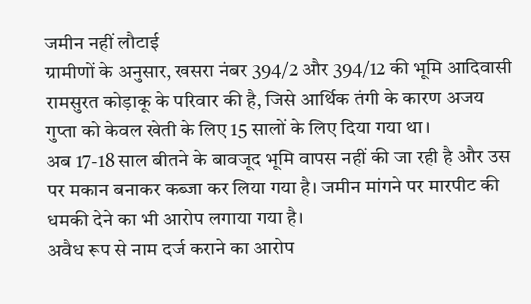जमीन नहीं लौटाई
ग्रामीणों के अनुसार, खसरा नंबर 394/2 और 394/12 की भूमि आदिवासी रामसुरत कोड़ाकू के परिवार की है, जिसे आर्थिक तंगी के कारण अजय गुप्ता को केवल खेती के लिए 15 सालों के लिए दिया गया था।
अब 17-18 साल बीतने के बावजूद भूमि वापस नहीं की जा रही है और उस पर मकान बनाकर कब्जा कर लिया गया है। जमीन मांगने पर मारपीट की धमकी देने का भी आरोप लगाया गया है।
अवैध रूप से नाम दर्ज कराने का आरोप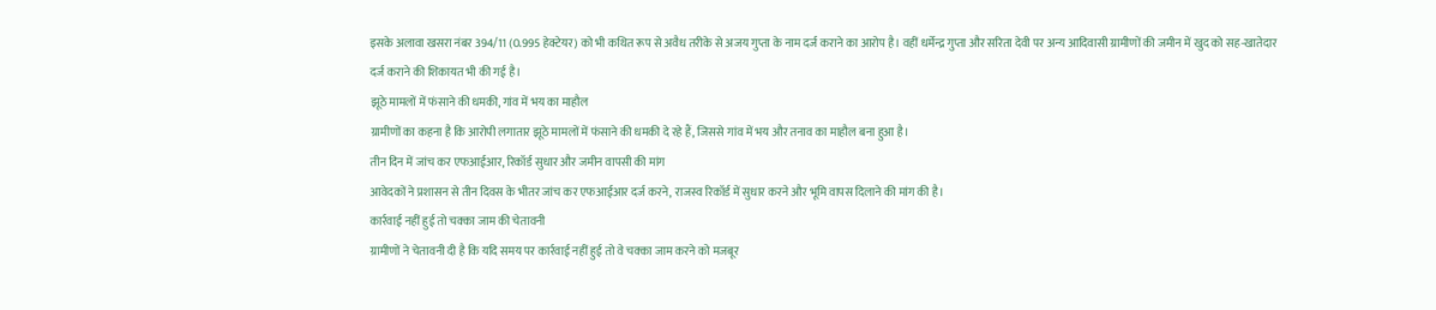इसके अलावा खसरा नंबर 394/11 (0.995 हेक्टेयर) को भी कथित रूप से अवैध तरीके से अजय गुप्ता के नाम दर्ज कराने का आरोप है। वहीं धर्मेन्द्र गुप्ता और सरिता देवी पर अन्य आदिवासी ग्रामीणों की जमीन में खुद को सह-खातेदार दर्ज कराने की शिकायत भी की गई है।
झूठे मामलों में फंसाने की धमकी, गांव में भय का माहौल
ग्रामीणों का कहना है कि आरोपी लगातार झूठे मामलों में फंसाने की धमकी दे रहे हैं, जिससे गांव में भय और तनाव का माहौल बना हुआ है।
तीन दिन में जांच कर एफआईआर, रिकॉर्ड सुधार और जमीन वापसी की मांग
आवेदकों ने प्रशासन से तीन दिवस के भीतर जांच कर एफआईआर दर्ज करने, राजस्व रिकॉर्ड में सुधार करने और भूमि वापस दिलाने की मांग की है।
कार्रवाई नहीं हुई तो चक्का जाम की चेतावनी
ग्रामीणों ने चेतावनी दी है कि यदि समय पर कार्रवाई नहीं हुई तो वे चक्का जाम करने को मजबूर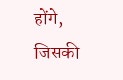होंगे, जिसकी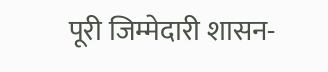पूरी जिम्मेदारी शासन-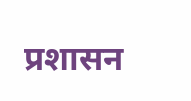प्रशासन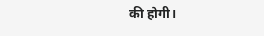की होगी।